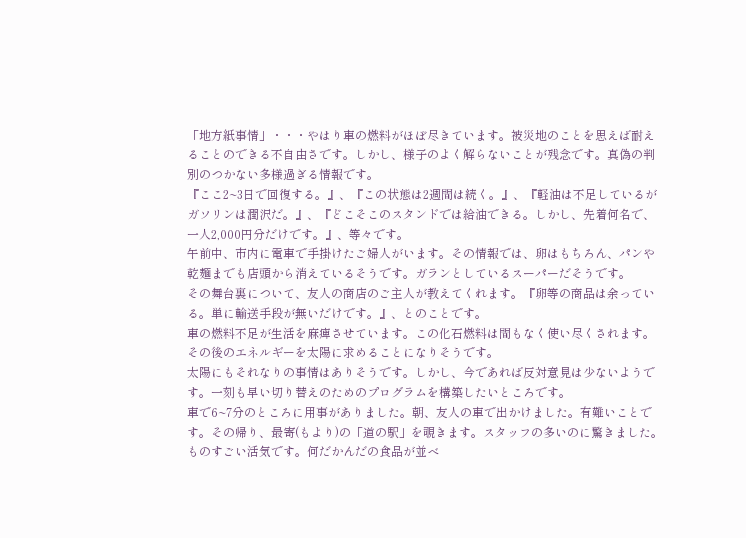「地方紙事情」・・・やはり車の燃料がほぼ尽きています。被災地のことを思えば耐えることのできる不自由さです。しかし、様子のよく解らないことが残念です。真偽の判別のつかない多様過ぎる情報です。
『ここ2~3日で回復する。』、『この状態は2週間は続く。』、『軽油は不足しているがガソリンは潤沢だ。』、『どこそこのスタンドでは給油できる。しかし、先着何名で、一人2,000円分だけです。』、等々です。
午前中、市内に電車で手掛けたご婦人がいます。その情報では、卵はもちろん、パンや乾麺までも店頭から消えているそうです。ガランとしているスーパーだそうです。
その舞台裏について、友人の商店のご主人が教えてくれます。『卵等の商品は余っている。単に輸送手段が無いだけです。』、とのことです。
車の燃料不足が生活を麻痺させています。この化石燃料は間もなく使い尽くされます。その後のエネルギーを太陽に求めることになりそうです。
太陽にもそれなりの事情はありそうです。しかし、今であれば反対意見は少ないようです。一刻も早い切り替えのためのプログラムを構築したいところです。
車で6~7分のところに用事がありました。朝、友人の車で出かけました。有難いことです。その帰り、最寄(もより)の「道の駅」を覗きます。スタッフの多いのに驚きました。ものすごい活気です。何だかんだの食品が並べ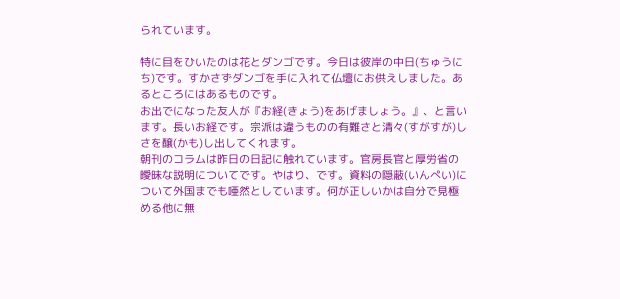られています。

特に目をひいたのは花とダンゴです。今日は彼岸の中日(ちゅうにち)です。すかさずダンゴを手に入れて仏壇にお供えしました。あるところにはあるものです。
お出でになった友人が『お経(きょう)をあげましょう。』、と言います。長いお経です。宗派は違うものの有難さと清々(すがすが)しさを醸(かも)し出してくれます。
朝刊のコラムは昨日の日記に触れています。官房長官と厚労省の曖昧な説明についてです。やはり、です。資料の隠蔽(いんぺい)について外国までも唖然としています。何が正しいかは自分で見極める他に無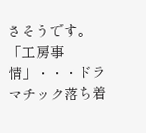さそうです。
「工房事情」・・・ドラマチック落ち着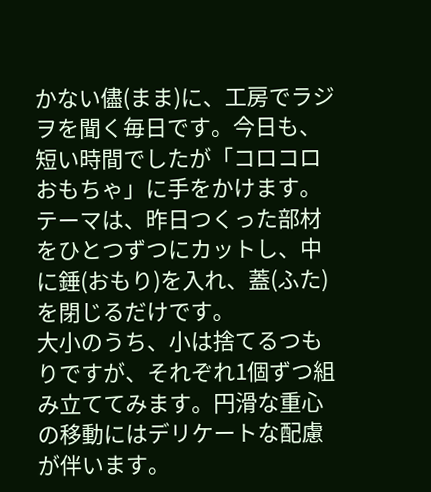かない儘(まま)に、工房でラジヲを聞く毎日です。今日も、短い時間でしたが「コロコロおもちゃ」に手をかけます。
テーマは、昨日つくった部材をひとつずつにカットし、中に錘(おもり)を入れ、蓋(ふた)を閉じるだけです。
大小のうち、小は捨てるつもりですが、それぞれ1個ずつ組み立ててみます。円滑な重心の移動にはデリケートな配慮が伴います。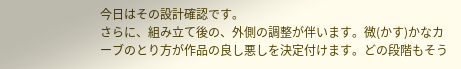今日はその設計確認です。
さらに、組み立て後の、外側の調整が伴います。微(かす)かなカーブのとり方が作品の良し悪しを決定付けます。どの段階もそう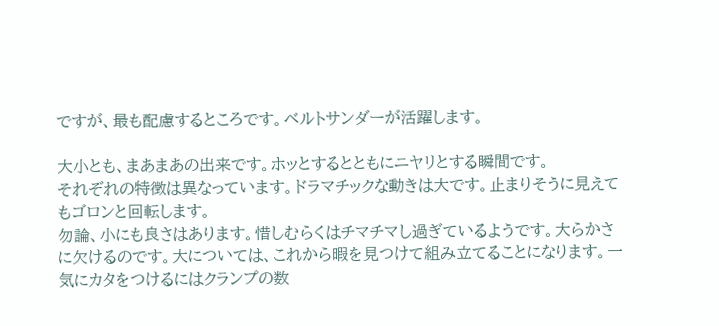ですが、最も配慮するところです。ベルトサンダーが活躍します。

大小とも、まあまあの出来です。ホッとするとともにニヤリとする瞬間です。
それぞれの特徴は異なっています。ドラマチックな動きは大です。止まりそうに見えてもゴロンと回転します。
勿論、小にも良さはあります。惜しむらくはチマチマし過ぎているようです。大らかさに欠けるのです。大については、これから暇を見つけて組み立てることになります。一気にカタをつけるにはクランプの数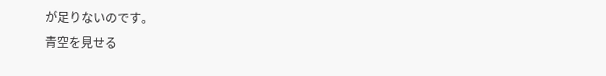が足りないのです。
青空を見せる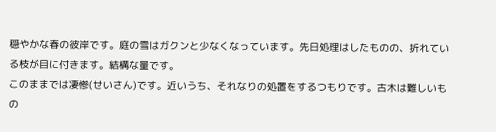穏やかな春の彼岸です。庭の雪はガクンと少なくなっています。先日処理はしたものの、折れている枝が目に付きます。結構な量です。
このままでは凄惨(せいさん)です。近いうち、それなりの処置をするつもりです。古木は難しいもの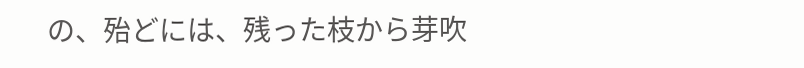の、殆どには、残った枝から芽吹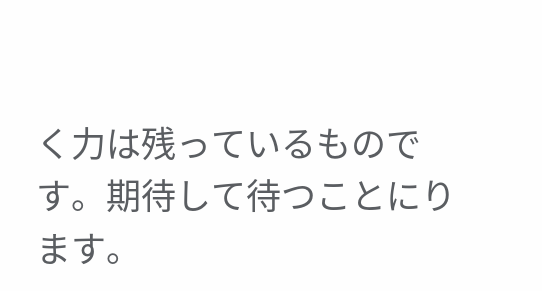く力は残っているものです。期待して待つことにります。